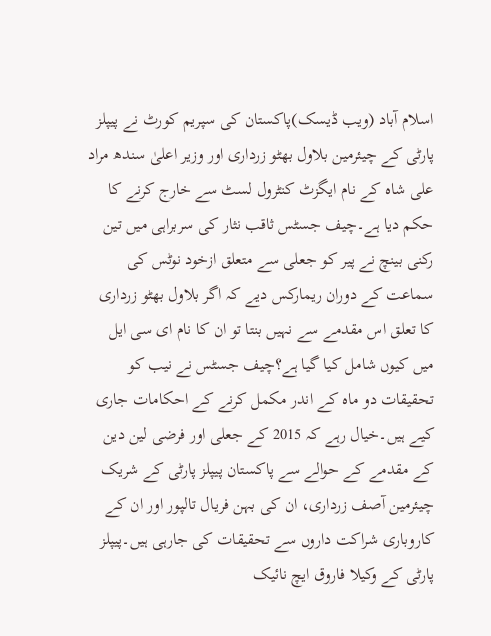اسلام آباد (ویب ڈیسک)پاکستان کی سپریم کورٹ نے پیپلز پارٹی کے چیئرمین بلاول بھٹو زرداری اور وزیر اعلیٰ سندھ مراد علی شاہ کے نام ایگزٹ کنٹرول لسٹ سے خارج کرنے کا حکم دیا ہے۔چیف جسٹس ثاقب نثار کی سربراہی میں تین رکنی بینچ نے پیر کو جعلی سے متعلق ازخود نوٹس کی سماعت کے دوران ریمارکس دیے کہ اگر بلاول بھٹو زرداری کا تعلق اس مقدمے سے نہیں بنتا تو ان کا نام ای سی ایل میں کیوں شامل کیا گیا ہے؟چیف جسٹس نے نیب کو تحقیقات دو ماہ کے اندر مکمل کرنے کے احکامات جاری کیے ہیں۔خیال رہے کہ 2015 کے جعلی اور فرضی لین دین کے مقدمے کے حوالے سے پاکستان پیپلز پارٹی کے شریک چیئرمین آصف زرداری، ان کی بہن فریال تالپور اور ان کے کاروباری شراکت داروں سے تحقیقات کی جارہی ہیں۔پیپلز پارٹی کے وکیلا فاروق ایچ نائیک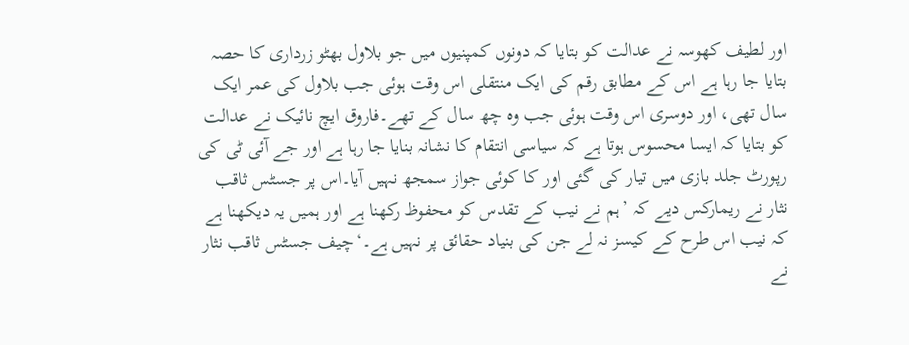اور لطیف کھوسہ نے عدالت کو بتایا کہ دونوں کمپنیوں میں جو بلاول بھٹو زرداری کا حصہ بتایا جا رہا ہے اس کے مطابق رقم کی ایک منتقلی اس وقت ہوئی جب بلاول کی عمر ایک سال تھی، اور دوسری اس وقت ہوئی جب وہ چھ سال کے تھے۔فاروق ایچ نائیک نے عدالت کو بتایا کہ ایسا محسوس ہوتا ہے کہ سیاسی انتقام کا نشانہ بنایا جا رہا ہے اور جے آئی ٹی کی رپورٹ جلد بازی میں تیار کی گئی اور کا کوئی جواز سمجھ نہیں آیا۔اس پر جسٹس ثاقب نثار نے ریمارکس دیے کہ ’ہم نے نیب کے تقدس کو محفوظ رکھنا ہے اور ہمیں یہ دیکھنا ہے کہ نیب اس طرح کے کیسز نہ لے جن کی بنیاد حقائق پر نہیں ہے۔‘چیف جسٹس ثاقب نثار نے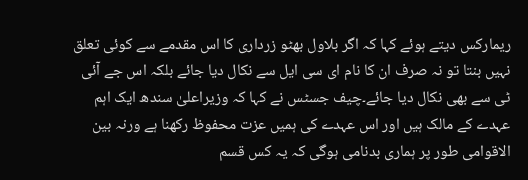ریمارکس دیتے ہوئے کہا کہ اگر بلاول بھٹو زرداری کا اس مقدمے سے کوئی تعلق نہیں بنتا تو نہ صرف ان کا نام ای سی ایل سے نکال دیا جائے بلکہ اس جے آئی ٹی سے بھی نکال دیا جائے۔چیف جسٹس نے کہا کہ وزیراعلیٰ سندھ ایک اہم عہدے کے مالک ہیں اور اس عہدے کی ہمیں عزت محفوظ رکھنا ہے ورنہ بین الاقوامی طور پر ہماری بدنامی ہوگی کہ یہ کس قسم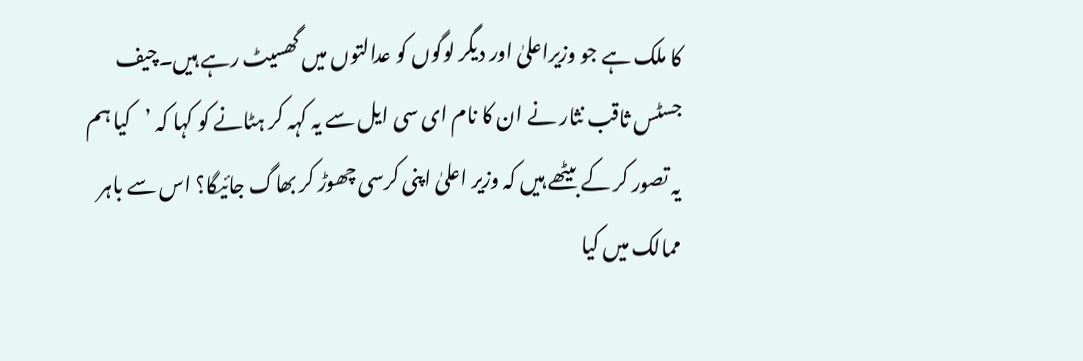کا ملک ہے جو وزیراعلیٰ اور دیگر لوگوں کو عدالتوں میں گھسیٹ رہے ہیں۔چیف جسٹس ثاقب نثار نے ان کا نام ای سی ایل سے یہ کہہ کر ہٹانے کو کہا کہ ’کیا ہم یہ تصور کر کے بیٹھے ہیں کہ وزیر اعلیٰ اپنی کرسی چھوڑ کر بھاگ جائیگا؟ اس سے باہر ممالک میں کیا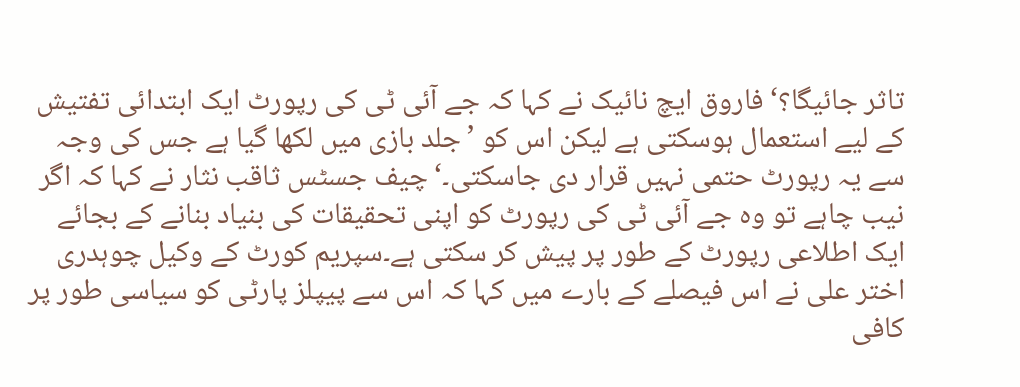تاثر جائیگا؟‘فاروق ایچ نائیک نے کہا کہ جے آئی ٹی کی رپورٹ ایک ابتدائی تفتیش کے لیے استعمال ہوسکتی ہے لیکن اس کو ’جلد بازی میں لکھا گیا ہے جس کی وجہ سے یہ رپورٹ حتمی نہیں قرار دی جاسکتی۔‘چیف جسٹس ثاقب نثار نے کہا کہ اگر نیب چاہے تو وہ جے آئی ٹی کی رپورٹ کو اپنی تحقیقات کی بنیاد بنانے کے بجائے ایک اطلاعی رپورٹ کے طور پر پیش کر سکتی ہے۔سپریم کورٹ کے وکیل چوہدری اختر علی نے اس فیصلے کے بارے میں کہا کہ اس سے پیپلز پارٹی کو سیاسی طور پر کافی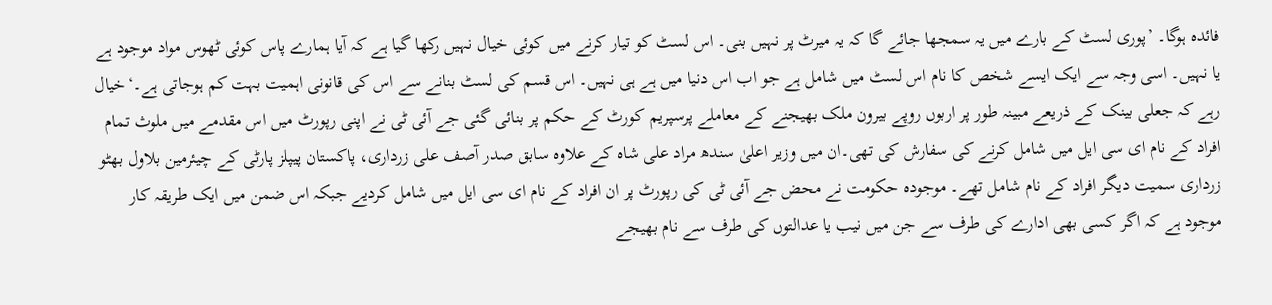فائدہ ہوگا۔ ’پوری لسٹ کے بارے میں یہ سمجھا جائے گا کہ یہ میرٹ پر نہیں بنی۔ اس لسٹ کو تیار کرنے میں کوئی خیال نہیں رکھا گیا ہے کہ آیا ہمارے پاس کوئی ٹھوس مواد موجود ہے یا نہیں۔ اسی وجہ سے ایک ایسے شخص کا نام اس لسٹ میں شامل ہے جو اب اس دنیا میں ہے ہی نہیں۔ اس قسم کی لسٹ بنانے سے اس کی قانونی اہمیت بہت کم ہوجاتی ہے۔‘خیال رہے کہ جعلی بینک کے ذریعے مبینہ طور پر اربوں روپے بیرون ملک بھیجنے کے معاملے پرسپریم کورٹ کے حکم پر بنائی گئی جے آئی ٹی نے اپنی رپورٹ میں اس مقدمے میں ملوث تمام افراد کے نام ای سی ایل میں شامل کرنے کی سفارش کی تھی۔ان میں وزیر اعلیٰ سندھ مراد علی شاہ کے علاوہ سابق صدر آصف علی زرداری، پاکستان پیپلز پارٹی کے چیئرمین بلاول بھٹو زرداری سمیت دیگر افراد کے نام شامل تھے۔ موجودہ حکومت نے محض جے آئی ٹی کی رپورٹ پر ان افراد کے نام ای سی ایل میں شامل کردیے جبکہ اس ضمن میں ایک طریقہ کار موجود ہے کہ اگر کسی بھی ادارے کی طرف سے جن میں نیب یا عدالتوں کی طرف سے نام بھیجے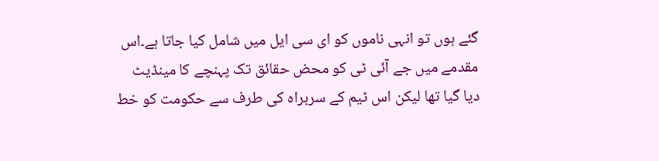گئے ہوں تو انہی ناموں کو ای سی ایل میں شامل کیا جاتا ہے۔اس مقدمے میں جے آئی ٹی کو محض حقائق تک پہنچے کا مینڈیٹ دیا گیا تھا لیکن اس ٹیم کے سربراہ کی طرف سے حکومت کو خط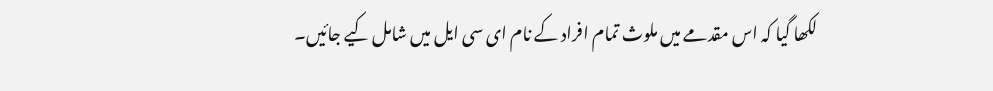لکھا گیا کہ اس مقدمے میں ملوث تمام افراد کے نام ای سی ایل میں شامل کیے جائیں۔